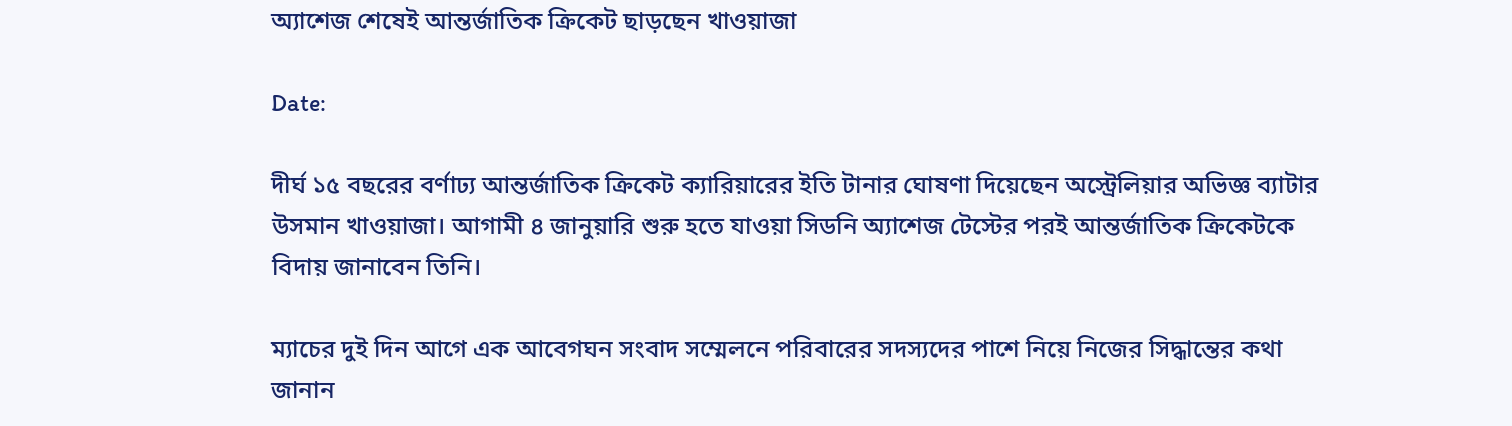অ্যাশেজ শেষেই আন্তর্জাতিক ক্রিকেট ছাড়ছেন খাওয়াজা

Date:

দীর্ঘ ১৫ বছরের বর্ণাঢ্য আন্তর্জাতিক ক্রিকেট ক্যারিয়ারের ইতি টানার ঘোষণা দিয়েছেন অস্ট্রেলিয়ার অভিজ্ঞ ব্যাটার উসমান খাওয়াজা। আগামী ৪ জানুয়ারি শুরু হতে যাওয়া সিডনি অ্যাশেজ টেস্টের পরই আন্তর্জাতিক ক্রিকেটকে বিদায় জানাবেন তিনি।

ম্যাচের দুই দিন আগে এক আবেগঘন সংবাদ সম্মেলনে পরিবারের সদস্যদের পাশে নিয়ে নিজের সিদ্ধান্তের কথা জানান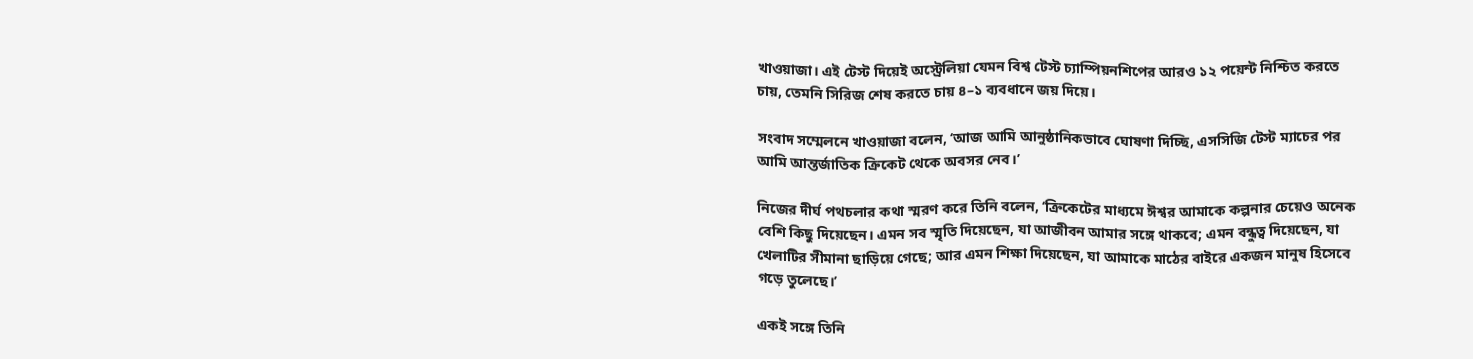খাওয়াজা। এই টেস্ট দিয়েই অস্ট্রেলিয়া যেমন বিশ্ব টেস্ট চ্যাম্পিয়নশিপের আরও ১২ পয়েন্ট নিশ্চিত করতে চায়, তেমনি সিরিজ শেষ করতে চায় ৪–১ ব্যবধানে জয় দিয়ে।

সংবাদ সম্মেলনে খাওয়াজা বলেন, ‘আজ আমি আনুষ্ঠানিকভাবে ঘোষণা দিচ্ছি, এসসিজি টেস্ট ম্যাচের পর আমি আন্তর্জাতিক ক্রিকেট থেকে অবসর নেব।’

নিজের দীর্ঘ পথচলার কথা স্মরণ করে তিনি বলেন, ‘ক্রিকেটের মাধ্যমে ঈশ্বর আমাকে কল্পনার চেয়েও অনেক বেশি কিছু দিয়েছেন। এমন সব স্মৃতি দিয়েছেন, যা আজীবন আমার সঙ্গে থাকবে; এমন বন্ধুত্ব দিয়েছেন, যা খেলাটির সীমানা ছাড়িয়ে গেছে; আর এমন শিক্ষা দিয়েছেন, যা আমাকে মাঠের বাইরে একজন মানুষ হিসেবে গড়ে তুলেছে।’

একই সঙ্গে তিনি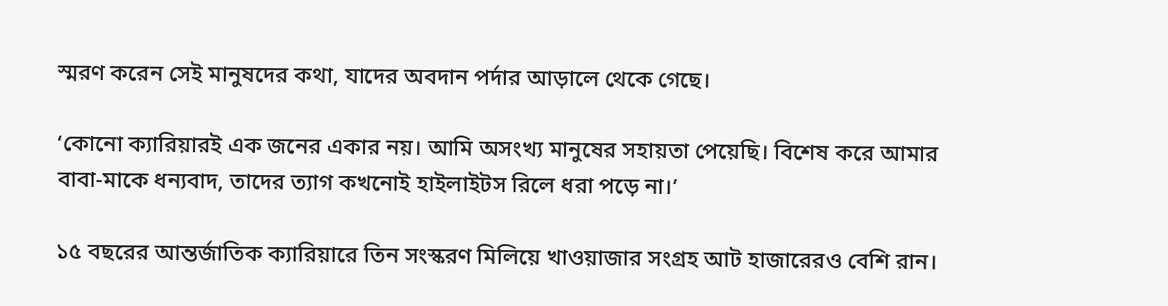স্মরণ করেন সেই মানুষদের কথা, যাদের অবদান পর্দার আড়ালে থেকে গেছে।

‘কোনো ক্যারিয়ারই এক জনের একার নয়। আমি অসংখ্য মানুষের সহায়তা পেয়েছি। বিশেষ করে আমার বাবা-মাকে ধন্যবাদ, তাদের ত্যাগ কখনোই হাইলাইটস রিলে ধরা পড়ে না।’

১৫ বছরের আন্তর্জাতিক ক্যারিয়ারে তিন সংস্করণ মিলিয়ে খাওয়াজার সংগ্রহ আট হাজারেরও বেশি রান।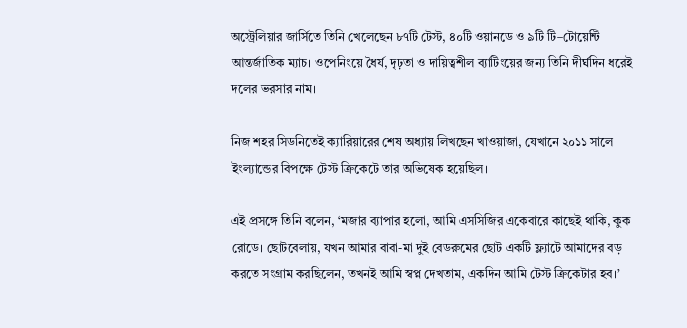অস্ট্রেলিয়ার জার্সিতে তিনি খেলেছেন ৮৭টি টেস্ট, ৪০টি ওয়ানডে ও ৯টি টি–টোয়েন্টি আন্তর্জাতিক ম্যাচ। ওপেনিংয়ে ধৈর্য, দৃঢ়তা ও দায়িত্বশীল ব্যাটিংয়ের জন্য তিনি দীর্ঘদিন ধরেই দলের ভরসার নাম।

নিজ শহর সিডনিতেই ক্যারিয়ারের শেষ অধ্যায় লিখছেন খাওয়াজা, যেখানে ২০১১ সালে ইংল্যান্ডের বিপক্ষে টেস্ট ক্রিকেটে তার অভিষেক হয়েছিল।

এই প্রসঙ্গে তিনি বলেন, ‘মজার ব্যাপার হলো, আমি এসসিজির একেবারে কাছেই থাকি, কুক রোডে। ছোটবেলায়, যখন আমার বাবা-মা দুই বেডরুমের ছোট একটি ফ্ল্যাটে আমাদের বড় করতে সংগ্রাম করছিলেন, তখনই আমি স্বপ্ন দেখতাম, একদিন আমি টেস্ট ক্রিকেটার হব।’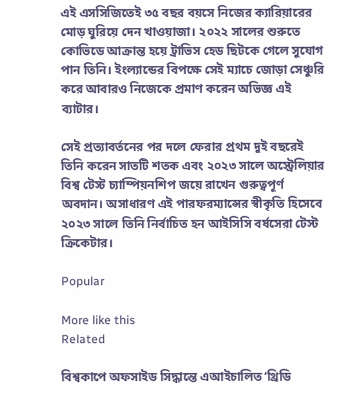এই এসসিজিতেই ৩৫ বছর বয়সে নিজের ক্যারিয়ারের মোড় ঘুরিয়ে দেন খাওয়াজা। ২০২২ সালের শুরুতে কোভিডে আক্রান্ত হয়ে ট্রাভিস হেড ছিটকে গেলে সুযোগ পান তিনি। ইংল্যান্ডের বিপক্ষে সেই ম্যাচে জোড়া সেঞ্চুরি করে আবারও নিজেকে প্রমাণ করেন অভিজ্ঞ এই ব্যাটার।

সেই প্রত্যাবর্তনের পর দলে ফেরার প্রথম দুই বছরেই তিনি করেন সাতটি শতক এবং ২০২৩ সালে অস্ট্রেলিয়ার বিশ্ব টেস্ট চ্যাম্পিয়নশিপ জয়ে রাখেন গুরুত্বপূর্ণ অবদান। অসাধারণ এই পারফরম্যান্সের স্বীকৃতি হিসেবে ২০২৩ সালে তিনি নির্বাচিত হন আইসিসি বর্ষসেরা টেস্ট ক্রিকেটার।

Popular

More like this
Related

বিশ্বকাপে অফসাইড সিদ্ধান্তে এআইচালিত ‘থ্রিডি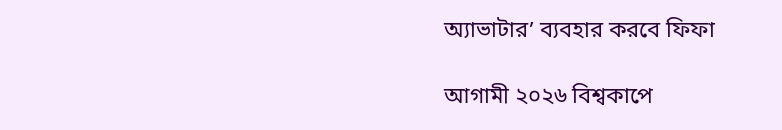অ্যাভাটার’ ব্যবহার করবে ফিফা

আগামী ২০২৬ বিশ্বকাপে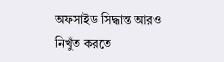অফসাইড সিদ্ধান্ত আরও নিখুঁত করতে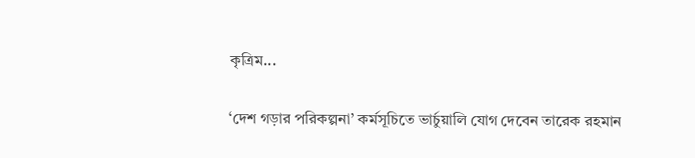কৃত্রিম...

‘দেশ গড়ার পরিকল্পনা’ কর্মসূচিতে ভার্চুয়ালি যোগ দেবেন তারেক রহমান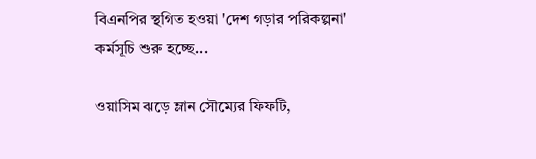বিএনপির স্থগিত হওয়া 'দেশ গড়ার পরিকল্পনা' কর্মসূচি শুরু হচ্ছে...

ওয়াসিম ঝড়ে ম্লান সৌম্যের ফিফটি,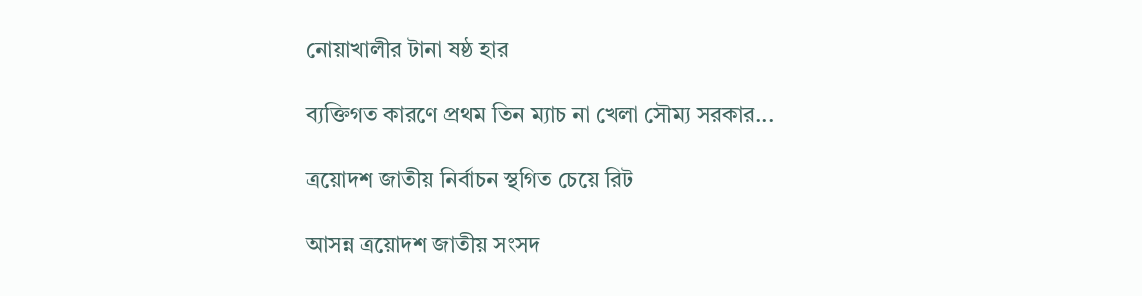নোয়াখালীর টানা ষষ্ঠ হার

ব্যক্তিগত কারণে প্রথম তিন ম্যাচ না খেলা সৌম্য সরকার...

ত্রয়োদশ জাতীয় নির্বাচন স্থগিত চেয়ে রিট

আসন্ন ত্রয়োদশ জাতীয় সংসদ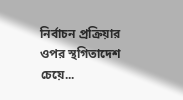নির্বাচন প্রক্রিয়ার ওপর স্থগিতাদেশ চেয়ে...